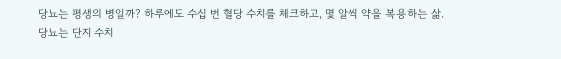당뇨는 평생의 병일까? 하루에도 수십 번 혈당 수치를 체크하고, 몇 알씩 약을 복용하는 삶.
당뇨는 단지 수치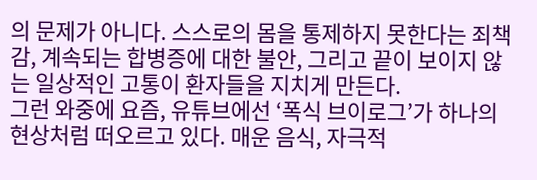의 문제가 아니다. 스스로의 몸을 통제하지 못한다는 죄책감, 계속되는 합병증에 대한 불안, 그리고 끝이 보이지 않는 일상적인 고통이 환자들을 지치게 만든다.
그런 와중에 요즘, 유튜브에선 ‘폭식 브이로그’가 하나의 현상처럼 떠오르고 있다. 매운 음식, 자극적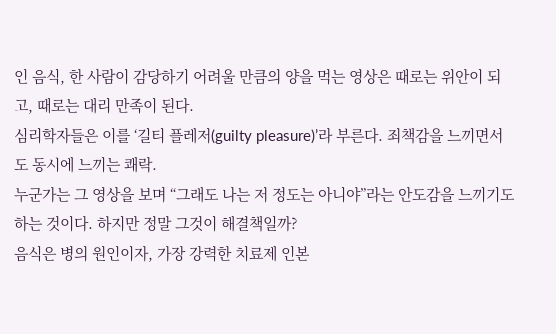인 음식, 한 사람이 감당하기 어려울 만큼의 양을 먹는 영상은 때로는 위안이 되고, 때로는 대리 만족이 된다.
심리학자들은 이를 ‘길티 플레저(guilty pleasure)’라 부른다. 죄책감을 느끼면서도 동시에 느끼는 쾌락.
누군가는 그 영상을 보며 “그래도 나는 저 정도는 아니야”라는 안도감을 느끼기도 하는 것이다. 하지만 정말 그것이 해결책일까?
음식은 병의 원인이자, 가장 강력한 치료제 인본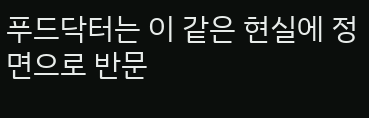푸드닥터는 이 같은 현실에 정면으로 반문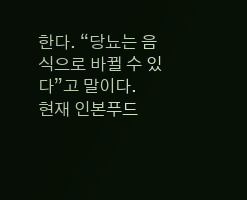한다. “당뇨는 음식으로 바뀔 수 있다”고 말이다.
현재 인본푸드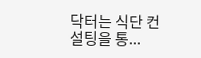닥터는 식단 컨설팅을 통...